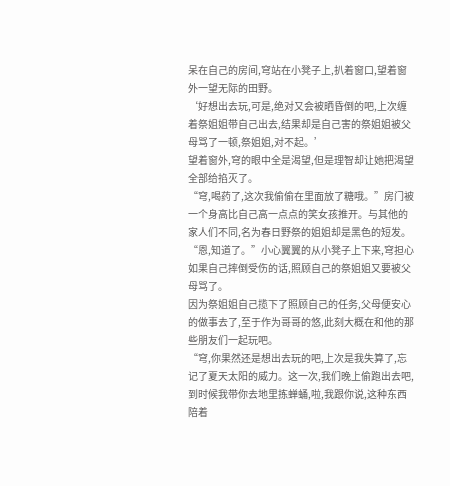呆在自己的房间,穹站在小凳子上,扒着窗口,望着窗外一望无际的田野。
‘好想出去玩,可是,绝对又会被晒昏倒的吧,上次缠着祭姐姐带自己出去,结果却是自己害的祭姐姐被父母骂了一顿,祭姐姐,对不起。’
望着窗外,穹的眼中全是渴望,但是理智却让她把渴望全部给掐灭了。
“穹,喝药了,这次我偷偷在里面放了糖哦。”房门被一个身高比自己高一点点的笑女孩推开。与其他的家人们不同,名为春日野祭的姐姐却是黑色的短发。
“恩,知道了。”小心翼翼的从小凳子上下来,穹担心如果自己摔倒受伤的话,照顾自己的祭姐姐又要被父母骂了。
因为祭姐姐自己揽下了照顾自己的任务,父母便安心的做事去了,至于作为哥哥的悠,此刻大概在和他的那些朋友们一起玩吧。
“穹,你果然还是想出去玩的吧,上次是我失算了,忘记了夏天太阳的威力。这一次,我们晚上偷跑出去吧,到时候我带你去地里拣蝉蛹,啦,我跟你说,这种东西陪着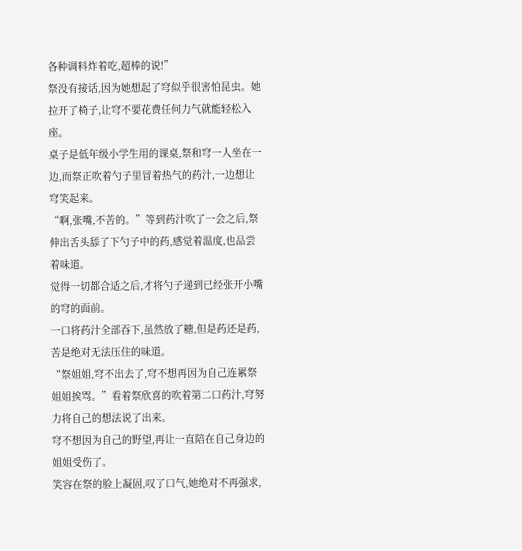各种调料炸着吃,超棒的说!”
祭没有接话,因为她想起了穹似乎很害怕昆虫。她拉开了椅子,让穹不要花费任何力气就能轻松入座。
桌子是低年级小学生用的课桌,祭和穹一人坐在一边,而祭正吹着勺子里冒着热气的药汁,一边想让穹笑起来。
“啊,张嘴,不苦的。”等到药汁吹了一会之后,祭伸出舌头舔了下勺子中的药,感觉着温度,也品尝着味道。
觉得一切都合适之后,才将勺子递到已经张开小嘴的穹的面前。
一口将药汁全部吞下,虽然放了糖,但是药还是药,苦是绝对无法压住的味道。
“祭姐姐,穹不出去了,穹不想再因为自己连累祭姐姐挨骂。”看着祭欣喜的吹着第二口药汁,穹努力将自己的想法说了出来。
穹不想因为自己的野望,再让一直陪在自己身边的姐姐受伤了。
笑容在祭的脸上凝固,叹了口气,她绝对不再强求,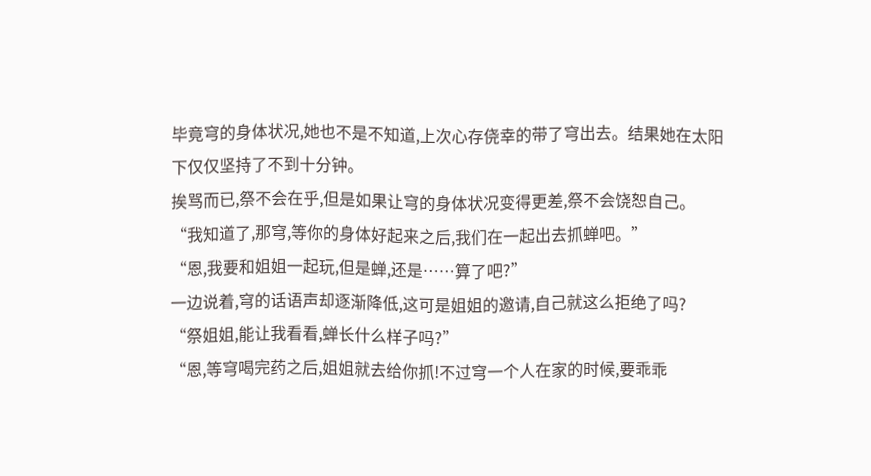毕竟穹的身体状况,她也不是不知道,上次心存侥幸的带了穹出去。结果她在太阳下仅仅坚持了不到十分钟。
挨骂而已,祭不会在乎,但是如果让穹的身体状况变得更差,祭不会饶恕自己。
“我知道了,那穹,等你的身体好起来之后,我们在一起出去抓蝉吧。”
“恩,我要和姐姐一起玩,但是蝉,还是……算了吧?”
一边说着,穹的话语声却逐渐降低,这可是姐姐的邀请,自己就这么拒绝了吗?
“祭姐姐,能让我看看,蝉长什么样子吗?”
“恩,等穹喝完药之后,姐姐就去给你抓!不过穹一个人在家的时候,要乖乖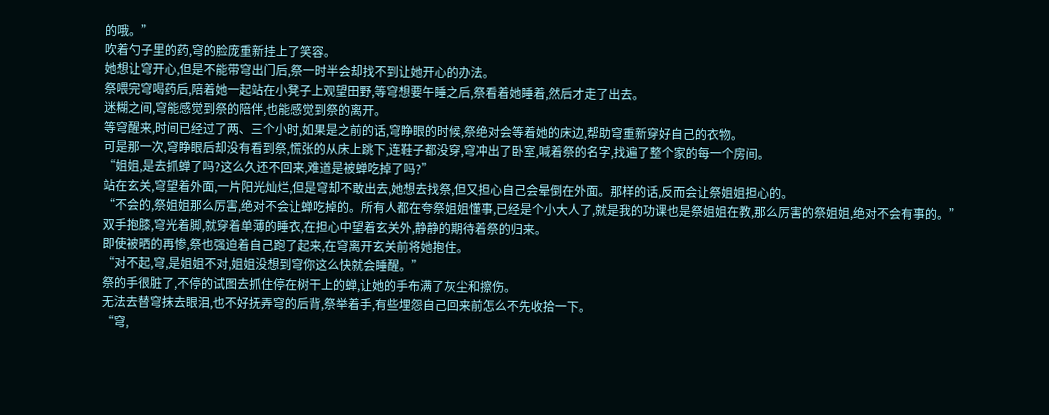的哦。”
吹着勺子里的药,穹的脸庞重新挂上了笑容。
她想让穹开心,但是不能带穹出门后,祭一时半会却找不到让她开心的办法。
祭喂完穹喝药后,陪着她一起站在小凳子上观望田野,等穹想要午睡之后,祭看着她睡着,然后才走了出去。
迷糊之间,穹能感觉到祭的陪伴,也能感觉到祭的离开。
等穹醒来,时间已经过了两、三个小时,如果是之前的话,穹睁眼的时候,祭绝对会等着她的床边,帮助穹重新穿好自己的衣物。
可是那一次,穹睁眼后却没有看到祭,慌张的从床上跳下,连鞋子都没穿,穹冲出了卧室,喊着祭的名字,找遍了整个家的每一个房间。
“姐姐,是去抓蝉了吗?这么久还不回来,难道是被蝉吃掉了吗?”
站在玄关,穹望着外面,一片阳光灿烂,但是穹却不敢出去,她想去找祭,但又担心自己会晕倒在外面。那样的话,反而会让祭姐姐担心的。
“不会的,祭姐姐那么厉害,绝对不会让蝉吃掉的。所有人都在夸祭姐姐懂事,已经是个小大人了,就是我的功课也是祭姐姐在教,那么厉害的祭姐姐,绝对不会有事的。”
双手抱膝,穹光着脚,就穿着单薄的睡衣,在担心中望着玄关外,静静的期待着祭的归来。
即使被晒的再惨,祭也强迫着自己跑了起来,在穹离开玄关前将她抱住。
“对不起,穹,是姐姐不对,姐姐没想到穹你这么快就会睡醒。”
祭的手很脏了,不停的试图去抓住停在树干上的蝉,让她的手布满了灰尘和擦伤。
无法去替穹抹去眼泪,也不好抚弄穹的后背,祭举着手,有些埋怨自己回来前怎么不先收拾一下。
“穹,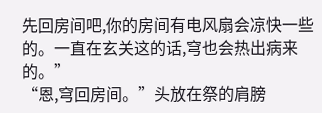先回房间吧,你的房间有电风扇会凉快一些的。一直在玄关这的话,穹也会热出病来的。”
“恩,穹回房间。”头放在祭的肩膀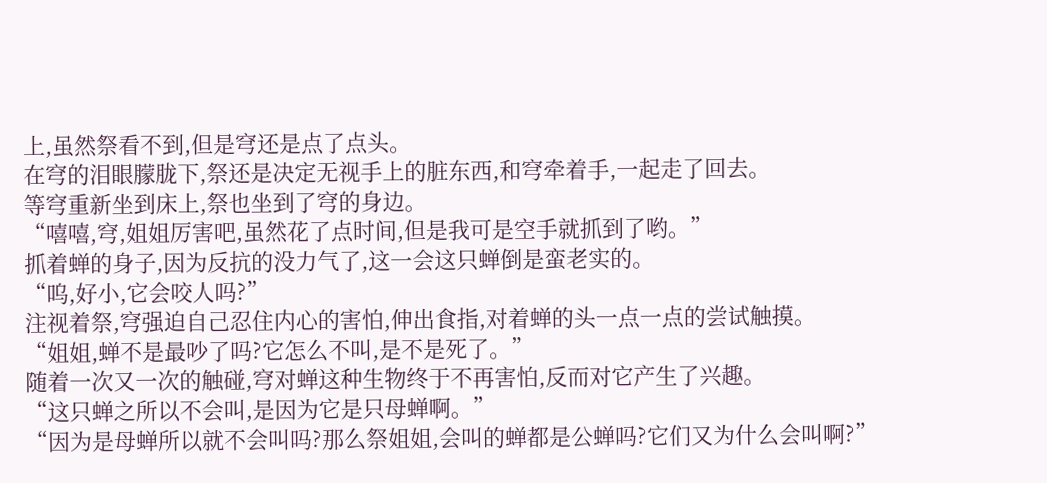上,虽然祭看不到,但是穹还是点了点头。
在穹的泪眼朦胧下,祭还是决定无视手上的脏东西,和穹牵着手,一起走了回去。
等穹重新坐到床上,祭也坐到了穹的身边。
“嘻嘻,穹,姐姐厉害吧,虽然花了点时间,但是我可是空手就抓到了哟。”
抓着蝉的身子,因为反抗的没力气了,这一会这只蝉倒是蛮老实的。
“呜,好小,它会咬人吗?”
注视着祭,穹强迫自己忍住内心的害怕,伸出食指,对着蝉的头一点一点的尝试触摸。
“姐姐,蝉不是最吵了吗?它怎么不叫,是不是死了。”
随着一次又一次的触碰,穹对蝉这种生物终于不再害怕,反而对它产生了兴趣。
“这只蝉之所以不会叫,是因为它是只母蝉啊。”
“因为是母蝉所以就不会叫吗?那么祭姐姐,会叫的蝉都是公蝉吗?它们又为什么会叫啊?”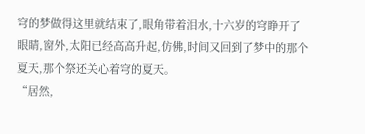穹的梦做得这里就结束了,眼角带着泪水,十六岁的穹睁开了眼睛,窗外,太阳已经高高升起,仿佛,时间又回到了梦中的那个夏天,那个祭还关心着穹的夏天。
“居然,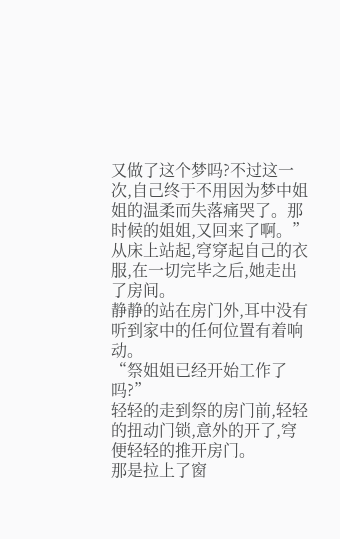又做了这个梦吗?不过这一次,自己终于不用因为梦中姐姐的温柔而失落痛哭了。那时候的姐姐,又回来了啊。”
从床上站起,穹穿起自己的衣服,在一切完毕之后,她走出了房间。
静静的站在房门外,耳中没有听到家中的任何位置有着响动。
“祭姐姐已经开始工作了吗?”
轻轻的走到祭的房门前,轻轻的扭动门锁,意外的开了,穹便轻轻的推开房门。
那是拉上了窗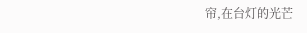帘,在台灯的光芒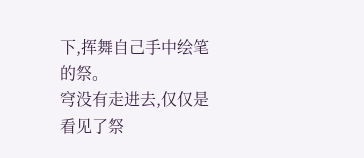下,挥舞自己手中绘笔的祭。
穹没有走进去,仅仅是看见了祭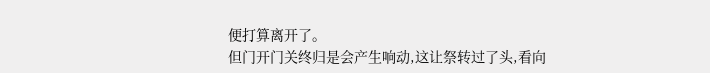便打算离开了。
但门开门关终归是会产生响动,这让祭转过了头,看向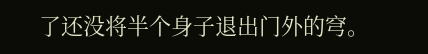了还没将半个身子退出门外的穹。